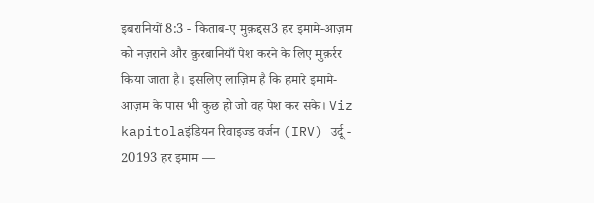इबरानियों 8:3 - किताब-ए मुक़द्दस3 हर इमामे-आज़म को नज़राने और क़ुरबानियाँ पेश करने के लिए मुक़र्रर किया जाता है। इसलिए लाज़िम है कि हमारे इमामे-आज़म के पास भी कुछ हो जो वह पेश कर सके। Viz kapitolaइंडियन रिवाइज्ड वर्जन (IRV) उर्दू - 20193 हर इमाम —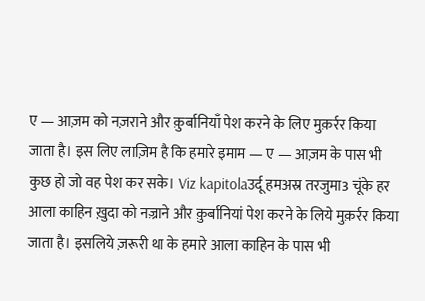ए — आज़म को नज़राने और क़ुर्बानियाँ पेश करने के लिए मुक़र्रर किया जाता है। इस लिए लाज़िम है कि हमारे इमाम — ए — आज़म के पास भी कुछ हो जो वह पेश कर सके। Viz kapitolaउर्दू हमअस्र तरजुमा3 चूंके हर आला काहिन ख़ुदा को नज़्राने और क़ुर्बानियां पेश करने के लिये मुक़र्रर किया जाता है। इसलिये ज़रूरी था के हमारे आला काहिन के पास भी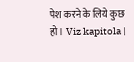पेश करने के लिये कुछ हो। Viz kapitola |